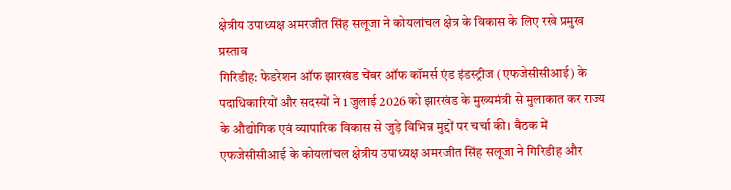क्षेत्रीय उपाध्यक्ष अमरजीत सिंह सलूजा ने कोयलांचल क्षेत्र के विकास के लिए रखे प्रमुख प्रस्ताव
गिरिडीह: फेडरेशन ऑफ झारखंड चेंबर ऑफ कॉमर्स एंड इंडस्ट्रीज (एफजेसीसीआई) के पदाधिकारियों और सदस्यों ने 1 जुलाई 2026 को झारखंड के मुख्यमंत्री से मुलाकात कर राज्य के औद्योगिक एवं व्यापारिक विकास से जुड़े विभिन्न मुद्दों पर चर्चा की। बैठक में एफजेसीसीआई के कोयलांचल क्षेत्रीय उपाध्यक्ष अमरजीत सिंह सलूजा ने गिरिडीह और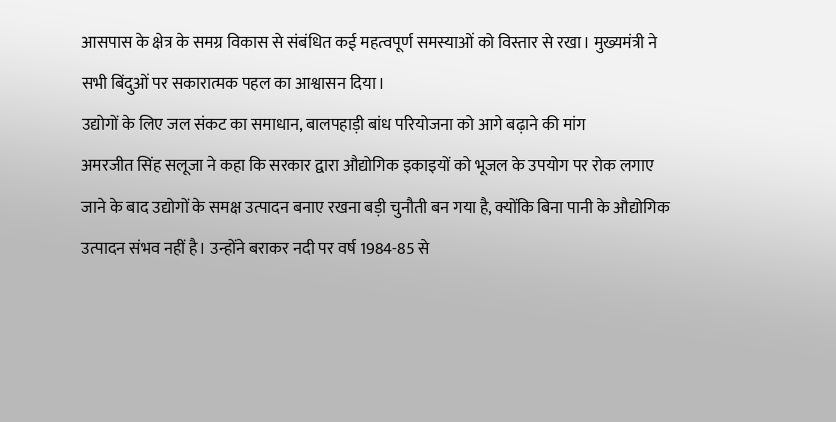आसपास के क्षेत्र के समग्र विकास से संबंधित कई महत्वपूर्ण समस्याओं को विस्तार से रखा। मुख्यमंत्री ने सभी बिंदुओं पर सकारात्मक पहल का आश्वासन दिया।
उद्योगों के लिए जल संकट का समाधान, बालपहाड़ी बांध परियोजना को आगे बढ़ाने की मांग
अमरजीत सिंह सलूजा ने कहा कि सरकार द्वारा औद्योगिक इकाइयों को भूजल के उपयोग पर रोक लगाए जाने के बाद उद्योगों के समक्ष उत्पादन बनाए रखना बड़ी चुनौती बन गया है, क्योंकि बिना पानी के औद्योगिक उत्पादन संभव नहीं है। उन्होंने बराकर नदी पर वर्ष 1984-85 से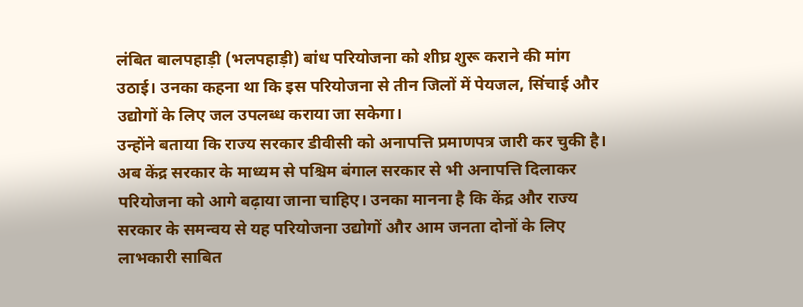लंबित बालपहाड़ी (भलपहाड़ी) बांध परियोजना को शीघ्र शुरू कराने की मांग उठाई। उनका कहना था कि इस परियोजना से तीन जिलों में पेयजल, सिंचाई और उद्योगों के लिए जल उपलब्ध कराया जा सकेगा।
उन्होंने बताया कि राज्य सरकार डीवीसी को अनापत्ति प्रमाणपत्र जारी कर चुकी है। अब केंद्र सरकार के माध्यम से पश्चिम बंगाल सरकार से भी अनापत्ति दिलाकर परियोजना को आगे बढ़ाया जाना चाहिए। उनका मानना है कि केंद्र और राज्य सरकार के समन्वय से यह परियोजना उद्योगों और आम जनता दोनों के लिए लाभकारी साबित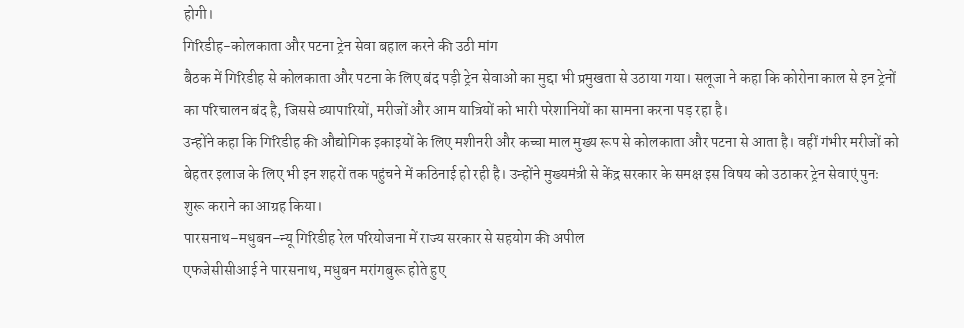होगी।
गिरिडीह-कोलकाता और पटना ट्रेन सेवा बहाल करने की उठी मांग
बैठक में गिरिडीह से कोलकाता और पटना के लिए बंद पड़ी ट्रेन सेवाओं का मुद्दा भी प्रमुखता से उठाया गया। सलूजा ने कहा कि कोरोना काल से इन ट्रेनों का परिचालन बंद है, जिससे व्यापारियों, मरीजों और आम यात्रियों को भारी परेशानियों का सामना करना पड़ रहा है।
उन्होंने कहा कि गिरिडीह की औद्योगिक इकाइयों के लिए मशीनरी और कच्चा माल मुख्य रूप से कोलकाता और पटना से आता है। वहीं गंभीर मरीजों को बेहतर इलाज के लिए भी इन शहरों तक पहुंचने में कठिनाई हो रही है। उन्होंने मुख्यमंत्री से केंद्र सरकार के समक्ष इस विषय को उठाकर ट्रेन सेवाएं पुनः शुरू कराने का आग्रह किया।
पारसनाथ–मधुबन–न्यू गिरिडीह रेल परियोजना में राज्य सरकार से सहयोग की अपील
एफजेसीसीआई ने पारसनाथ, मधुबन मरांगबुरू होते हुए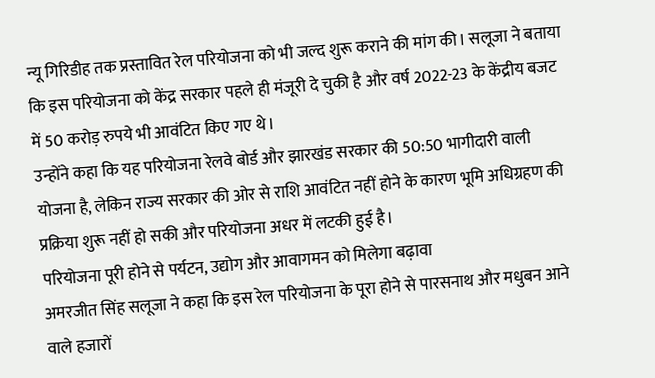न्यू गिरिडीह तक प्रस्तावित रेल परियोजना को भी जल्द शुरू कराने की मांग की। सलूजा ने बताया कि इस परियोजना को केंद्र सरकार पहले ही मंजूरी दे चुकी है और वर्ष 2022-23 के केंद्रीय बजट में 50 करोड़ रुपये भी आवंटित किए गए थे।
उन्होंने कहा कि यह परियोजना रेलवे बोर्ड और झारखंड सरकार की 50:50 भागीदारी वाली योजना है, लेकिन राज्य सरकार की ओर से राशि आवंटित नहीं होने के कारण भूमि अधिग्रहण की प्रक्रिया शुरू नहीं हो सकी और परियोजना अधर में लटकी हुई है।
परियोजना पूरी होने से पर्यटन, उद्योग और आवागमन को मिलेगा बढ़ावा
अमरजीत सिंह सलूजा ने कहा कि इस रेल परियोजना के पूरा होने से पारसनाथ और मधुबन आने वाले हजारों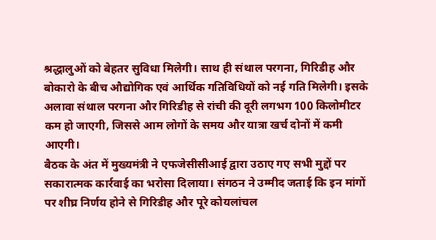श्रद्धालुओं को बेहतर सुविधा मिलेगी। साथ ही संथाल परगना, गिरिडीह और बोकारो के बीच औद्योगिक एवं आर्थिक गतिविधियों को नई गति मिलेगी। इसके अलावा संथाल परगना और गिरिडीह से रांची की दूरी लगभग 100 किलोमीटर कम हो जाएगी, जिससे आम लोगों के समय और यात्रा खर्च दोनों में कमी आएगी।
बैठक के अंत में मुख्यमंत्री ने एफजेसीसीआई द्वारा उठाए गए सभी मुद्दों पर सकारात्मक कार्रवाई का भरोसा दिलाया। संगठन ने उम्मीद जताई कि इन मांगों पर शीघ्र निर्णय होने से गिरिडीह और पूरे कोयलांचल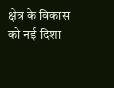क्षेत्र के विकास को नई दिशा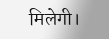मिलेगी।